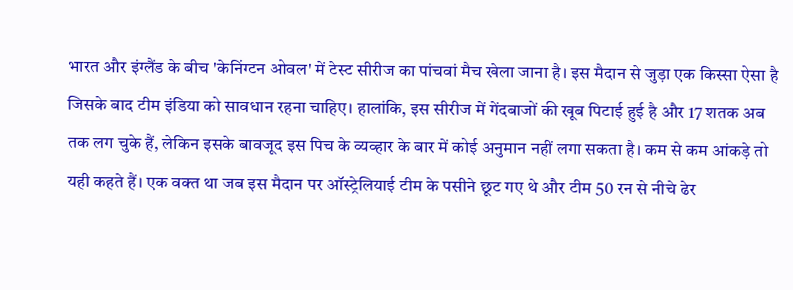भारत और इंग्लैंड के बीच 'केनिंग्टन ओवल' में टेस्ट सीरीज का पांचवां मैच खेला जाना है। इस मैदान से जुड़ा एक किस्सा ऐसा है जिसके बाद टीम इंडिया को सावधान रहना चाहिए। हालांकि, इस सीरीज में गेंदबाजों की खूब पिटाई हुई है और 17 शतक अब तक लग चुके हैं, लेकिन इसके बावजूद इस पिच के व्यव्हार के बार में कोई अनुमान नहीं लगा सकता है। कम से कम आंकड़े तो यही कहते हैं। एक वक्त था जब इस मैदान पर ऑस्ट्रेलियाई टीम के पसीने छूट गए थे और टीम 50 रन से नीचे ढेर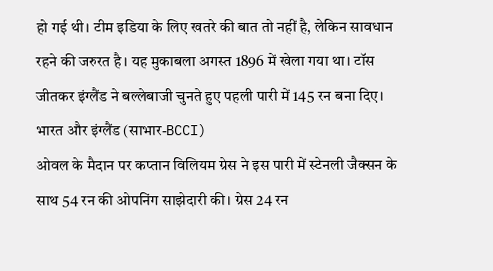हो गई थी। टीम इडिया के लिए खतरे की बात तो नहीं है, लेकिन सावधान रहने की जरुरत है। यह मुकाबला अगस्त 1896 में खेला गया था। टॉस जीतकर इंग्लैंड ने बल्लेबाजी चुनते हुए पहली पारी में 145 रन बना दिए।
भारत और इंग्लैंड (साभार-BCCI)
ओवल के मैदान पर कप्तान विलियम ग्रेस ने इस पारी में स्टेनली जैक्सन के साथ 54 रन की ओपनिंग साझेदारी की। ग्रेस 24 रन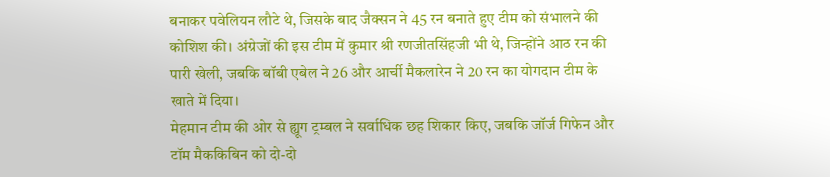बनाकर पवेलियन लौटे थे, जिसके बाद जैक्सन ने 45 रन बनाते हुए टीम को संभालने की कोशिश की। अंग्रेजों की इस टीम में कुमार श्री रणजीतसिंहजी भी थे, जिन्होंने आठ रन की पारी खेली, जबकि बॉबी एबेल ने 26 और आर्ची मैकलारेन ने 20 रन का योगदान टीम के खाते में दिया।
मेहमान टीम की ओर से ह्यूग ट्रम्बल ने सर्वाधिक छह शिकार किए, जबकि जॉर्ज गिफेन और टॉम मैककिबिन को दो-दो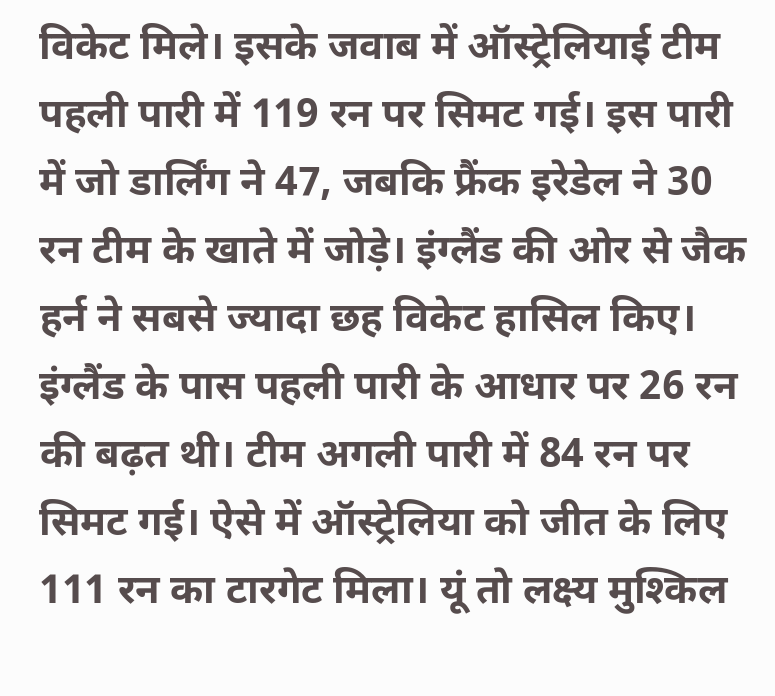विकेट मिले। इसके जवाब में ऑस्ट्रेलियाई टीम पहली पारी में 119 रन पर सिमट गई। इस पारी में जो डार्लिंग ने 47, जबकि फ्रैंक इरेडेल ने 30 रन टीम के खाते में जोड़े। इंग्लैंड की ओर से जैक हर्न ने सबसे ज्यादा छह विकेट हासिल किए।
इंग्लैंड के पास पहली पारी के आधार पर 26 रन की बढ़त थी। टीम अगली पारी में 84 रन पर सिमट गई। ऐसे में ऑस्ट्रेलिया को जीत के लिए 111 रन का टारगेट मिला। यूं तो लक्ष्य मुश्किल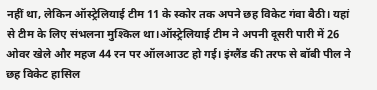नहीं था, लेकिन ऑस्ट्रेलियाई टीम 11 के स्कोर तक अपने छह विकेट गंवा बैठी। यहां से टीम के लिए संभलना मुश्किल था।ऑस्ट्रेलियाई टीम ने अपनी दूसरी पारी में 26 ओवर खेले और महज 44 रन पर ऑलआउट हो गई। इंग्लैंड की तरफ से बॉबी पील ने छह विकेट हासिल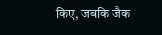किए, जबकि जैक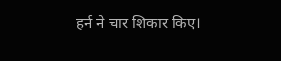हर्न ने चार शिकार किए।